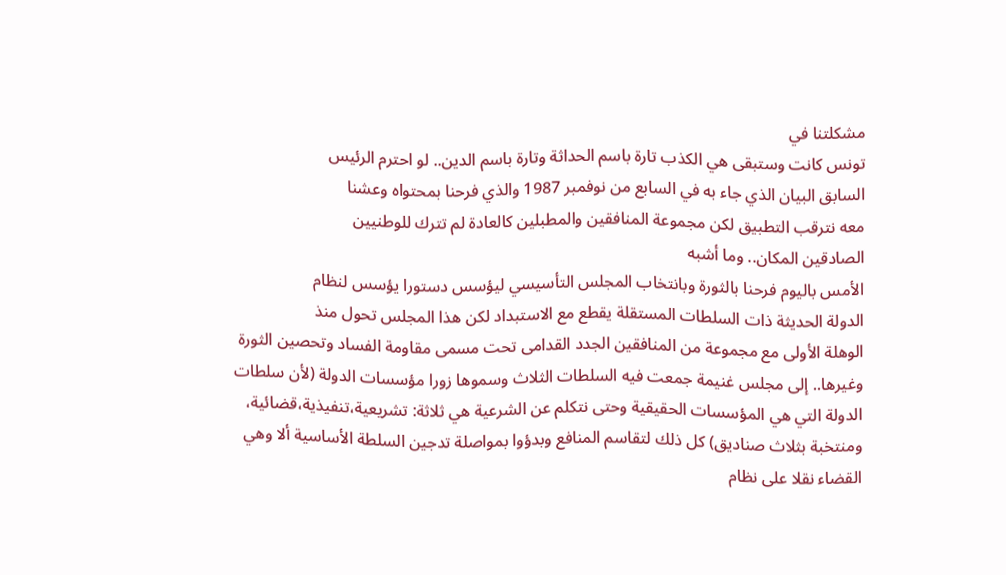مشكلتنا في
تونس كانت وستبقى هي الكذب تارة باسم الحداثة وتارة باسم الدين.. لو احترم الرئيس
السابق البيان الذي جاء به في السابع من نوفمبر 1987 والذي فرحنا بمحتواه وعشنا
معه نترقب التطبيق لكن مجموعة المنافقين والمطبلين كالعادة لم تترك للوطنيين
الصادقين المكان.. وما أشبه
الأمس باليوم فرحنا بالثورة وبانتخاب المجلس التأسيسي ليؤسس دستورا يؤسس لنظام
الدولة الحديثة ذات السلطات المستقلة يقطع مع الاستبداد لكن هذا المجلس تحول منذ
الوهلة الأولى مع مجموعة من المنافقين الجدد القدامى تحت مسمى مقاومة الفساد وتحصين الثورة وغيرها.. إلى مجلس غنيمة جمعت فيه السلطات الثلاث وسموها زورا مؤسسات الدولة (لأن سلطات الدولة التي هي المؤسسات الحقيقية وحتى نتكلم عن الشرعية هي ثلاثة: تشريعية،تنفيذية،قضائية، ومنتخبة بثلاث صناديق) كل ذلك لتقاسم المنافع وبدؤوا بمواصلة تدجين السلطة الأساسية ألا وهي القضاء نقلا على نظام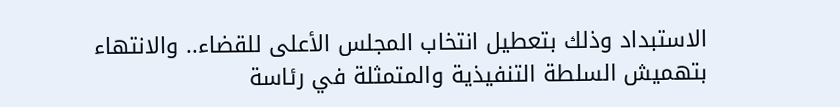الاستبداد وذلك بتعطيل انتخاب المجلس الأعلى للقضاء.. والانتهاء بتهميش السلطة التنفيذية والمتمثلة في رئاسة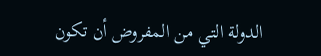الدولة التي من المفروض أن تكون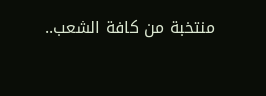منتخبة من كافة الشعب..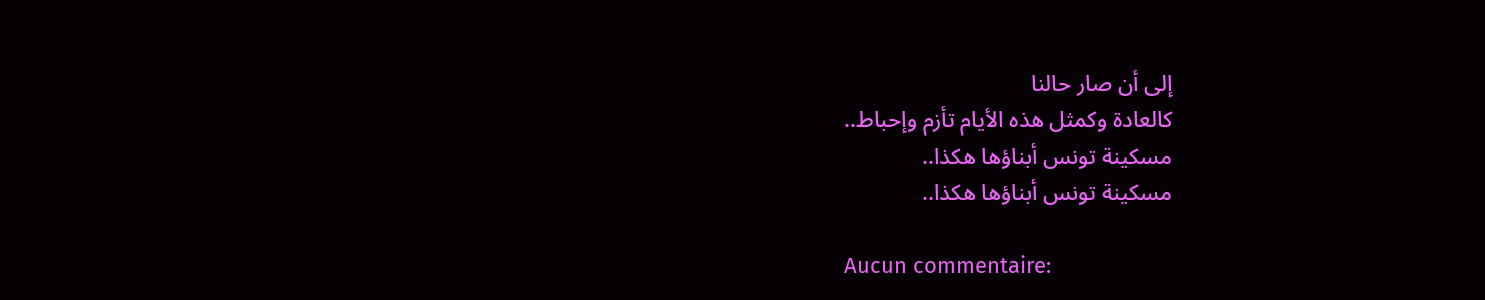إلى أن صار حالنا
كالعادة وكمثل هذه الأيام تأزم وإحباط..
مسكينة تونس أبناؤها هكذا..
مسكينة تونس أبناؤها هكذا..

Aucun commentaire: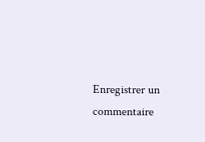Enregistrer un commentaire